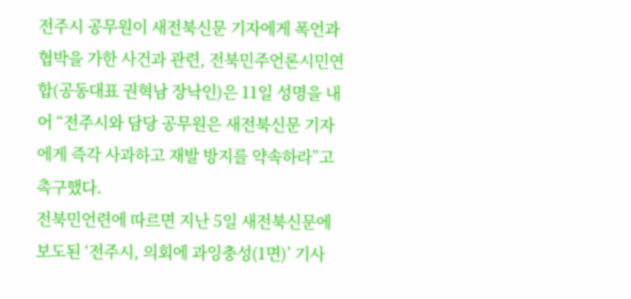전주시 공무원이 새전북신문 기자에게 폭언과 협박을 가한 사건과 관련, 전북민주언론시민연합(공동대표 권혁남 장낙인)은 11일 성명을 내어 “전주시와 담당 공무원은 새전북신문 기자에게 즉각 사과하고 재발 방지를 약속하라”고 촉구했다.
전북민언련에 따르면 지난 5일 새전북신문에 보도된 ‘전주시, 의회에 과잉충성(1면)’ 기사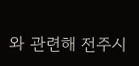와 관련해 전주시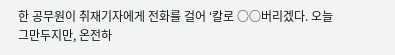한 공무원이 취재기자에게 전화를 걸어 ‘칼로 ○○버리겠다. 오늘 그만두지만, 온전하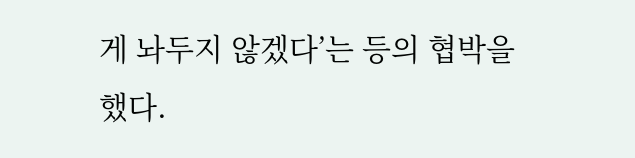게 놔두지 않겠다’는 등의 협박을 했다.